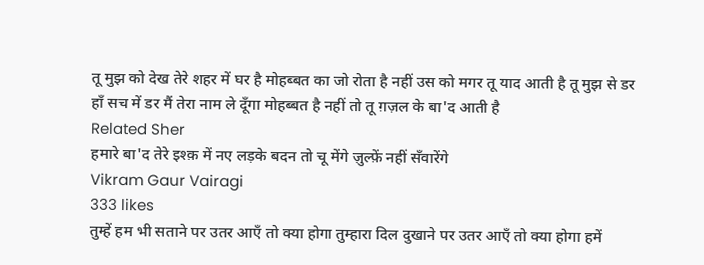तू मुझ को देख तेरे शहर में घर है मोहब्बत का जो रोता है नहीं उस को मगर तू याद आती है तू मुझ से डर हाँ सच में डर मैं तेरा नाम ले दूँगा मोहब्बत है नहीं तो तू ग़ज़ल के बा'द आती है
Related Sher
हमारे बा'द तेरे इश्क़ में नए लड़के बदन तो चू मेंगे ज़ुल्फ़ें नहीं सँवारेंगे
Vikram Gaur Vairagi
333 likes
तुम्हें हम भी सताने पर उतर आएँ तो क्या होगा तुम्हारा दिल दुखाने पर उतर आएँ तो क्या होगा हमें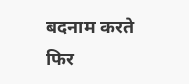बदनाम करते फिर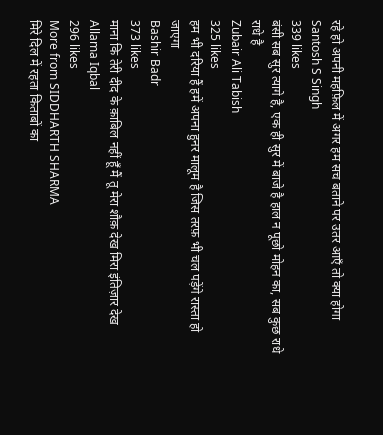रहे हो अपनी महफ़िल में अगर हम सच बताने पर उतर आएँ तो क्या होगा
Santosh S Singh
339 likes
बंसी सब सुर त्यागे है, एक ही सुर में बाजे है हाल न पूछो मोहन का, सब कुछ राधे राधे है
Zubair Ali Tabish
325 likes
हम भी दरिया हैं हमें अपना हुनर मालूम है जिस तरफ़ भी चल पड़ेंगे रास्ता हो जाएगा
Bashir Badr
373 likes
माना कि तेरी दीद के क़ाबिल नहीं हूँ मैं तू मेरा शौक़ देख मिरा इंतिज़ार देख
Allama Iqbal
296 likes
More from SIDDHARTH SHARMA
मिरे दिल में रहता किताबों का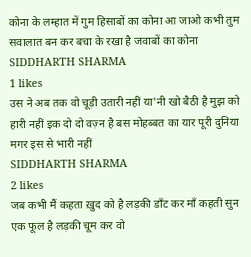कोना के लम्हात में गुम हिसाबों का कोना आ जाओ कभी तुम सवालात बन कर बचा के रखा है जवाबों का कोना
SIDDHARTH SHARMA
1 likes
उस ने अब तक वो चूड़ी उतारी नहीं या'नी खो बैठी है मुझ को हारी नहीं इक दो दो वज़्न है बस मोहब्बत का यार पूरी दुनिया मगर इस से भारी नहीं
SIDDHARTH SHARMA
2 likes
जब कभी मैं कहता ख़ुद को है लड़की डाँट कर माँ कहती सुन एक फूल है लड़की चूम कर वो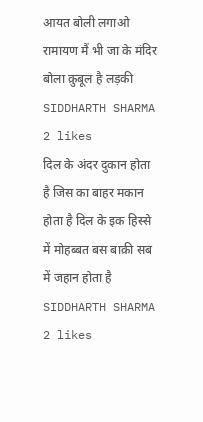आयत बोली लगाओ रामायण मैं भी जा के मंदिर बोला क़ुबूल है लड़की
SIDDHARTH SHARMA
2 likes
दिल के अंदर दुकान होता है जिस का बाहर मकान होता है दिल के इक हिस्से में मोहब्बत बस बाक़ी सब में जहान होता है
SIDDHARTH SHARMA
2 likes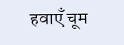हवाएँ चूम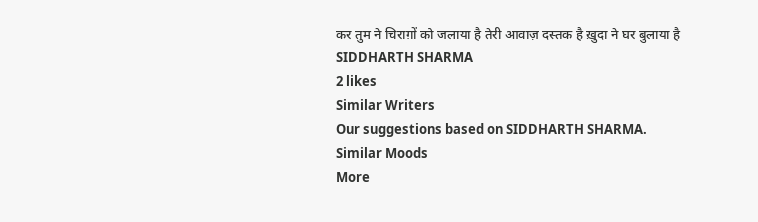कर तुम ने चिराग़ों को जलाया है तेरी आवाज़ दस्तक है ख़ुदा ने घर बुलाया है
SIDDHARTH SHARMA
2 likes
Similar Writers
Our suggestions based on SIDDHARTH SHARMA.
Similar Moods
More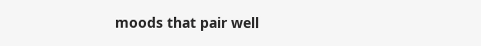moods that pair well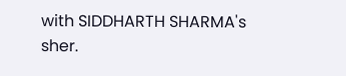with SIDDHARTH SHARMA's sher.